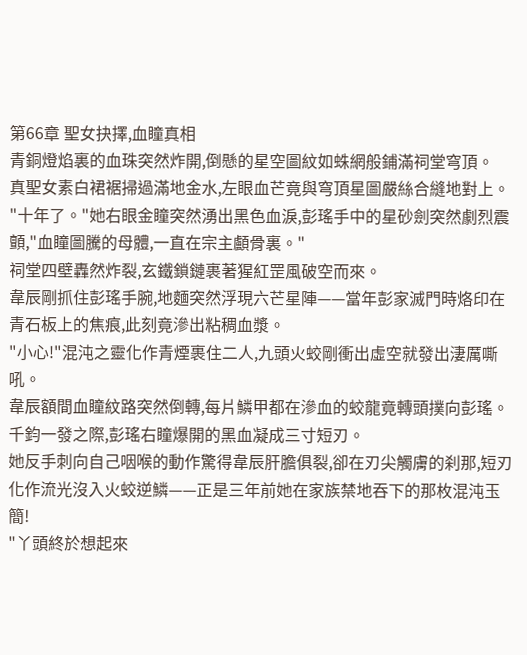第66章 聖女抉擇,血瞳真相
青銅燈焰裏的血珠突然炸開,倒懸的星空圖紋如蛛網般鋪滿祠堂穹頂。
真聖女素白裙裾掃過滿地金水,左眼血芒竟與穹頂星圖嚴絲合縫地對上。
"十年了。"她右眼金瞳突然湧出黑色血淚,彭瑤手中的星砂劍突然劇烈震顫,"血瞳圖騰的母體,一直在宗主顱骨裏。"
祠堂四壁轟然炸裂,玄鐵鎖鏈裹著猩紅罡風破空而來。
韋辰剛抓住彭瑤手腕,地麵突然浮現六芒星陣——當年彭家滅門時烙印在青石板上的焦痕,此刻竟滲出粘稠血漿。
"小心!"混沌之靈化作青煙裹住二人,九頭火蛟剛衝出虛空就發出淒厲嘶吼。
韋辰額間血瞳紋路突然倒轉,每片鱗甲都在滲血的蛟龍竟轉頭撲向彭瑤。
千鈞一發之際,彭瑤右瞳爆開的黑血凝成三寸短刃。
她反手刺向自己咽喉的動作驚得韋辰肝膽俱裂,卻在刃尖觸膚的刹那,短刃化作流光沒入火蛟逆鱗——正是三年前她在家族禁地吞下的那枚混沌玉簡!
"丫頭終於想起來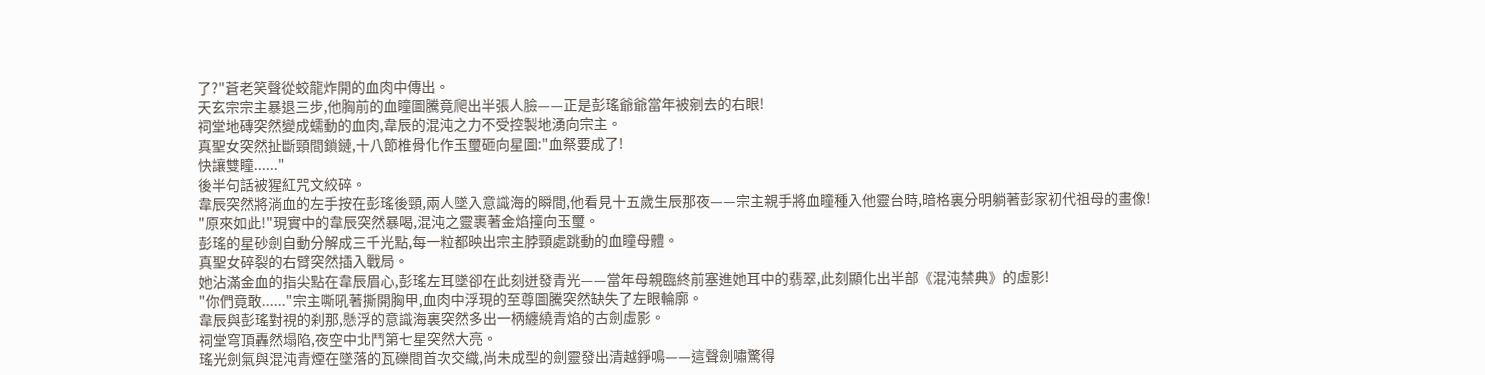了?"蒼老笑聲從蛟龍炸開的血肉中傳出。
天玄宗宗主暴退三步,他胸前的血瞳圖騰竟爬出半張人臉——正是彭瑤爺爺當年被剜去的右眼!
祠堂地磚突然變成蠕動的血肉,韋辰的混沌之力不受控製地湧向宗主。
真聖女突然扯斷頸間鎖鏈,十八節椎骨化作玉璽砸向星圖:"血祭要成了!
快讓雙瞳......"
後半句話被猩紅咒文絞碎。
韋辰突然將淌血的左手按在彭瑤後頸,兩人墜入意識海的瞬間,他看見十五歲生辰那夜——宗主親手將血瞳種入他靈台時,暗格裏分明躺著彭家初代祖母的畫像!
"原來如此!"現實中的韋辰突然暴喝,混沌之靈裹著金焰撞向玉璽。
彭瑤的星砂劍自動分解成三千光點,每一粒都映出宗主脖頸處跳動的血瞳母體。
真聖女碎裂的右臂突然插入戰局。
她沾滿金血的指尖點在韋辰眉心,彭瑤左耳墜卻在此刻迸發青光——當年母親臨終前塞進她耳中的翡翠,此刻顯化出半部《混沌禁典》的虛影!
"你們竟敢......"宗主嘶吼著撕開胸甲,血肉中浮現的至尊圖騰突然缺失了左眼輪廓。
韋辰與彭瑤對視的刹那,懸浮的意識海裏突然多出一柄纏繞青焰的古劍虛影。
祠堂穹頂轟然塌陷,夜空中北鬥第七星突然大亮。
瑤光劍氣與混沌青煙在墜落的瓦礫間首次交織,尚未成型的劍靈發出清越錚鳴——這聲劍嘯驚得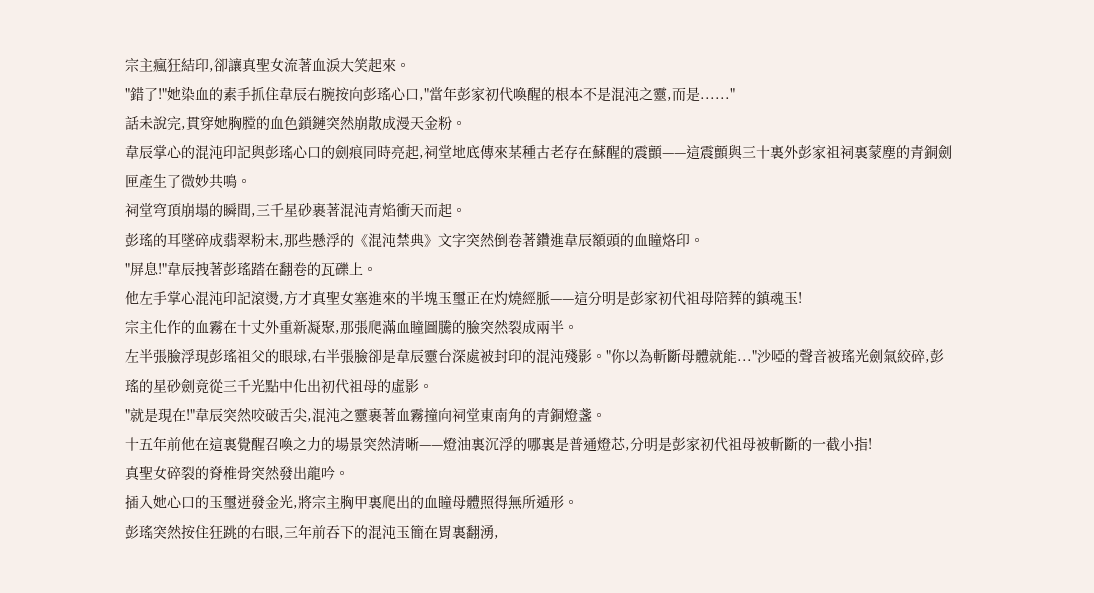宗主瘋狂結印,卻讓真聖女流著血淚大笑起來。
"錯了!"她染血的素手抓住韋辰右腕按向彭瑤心口,"當年彭家初代喚醒的根本不是混沌之靈,而是......"
話未說完,貫穿她胸膛的血色鎖鏈突然崩散成漫天金粉。
韋辰掌心的混沌印記與彭瑤心口的劍痕同時亮起,祠堂地底傳來某種古老存在蘇醒的震顫——這震顫與三十裏外彭家祖祠裏蒙塵的青銅劍匣產生了微妙共鳴。
祠堂穹頂崩塌的瞬間,三千星砂裹著混沌青焰衝天而起。
彭瑤的耳墜碎成翡翠粉末,那些懸浮的《混沌禁典》文字突然倒卷著鑽進韋辰額頭的血瞳烙印。
"屏息!"韋辰拽著彭瑤踏在翻卷的瓦礫上。
他左手掌心混沌印記滾燙,方才真聖女塞進來的半塊玉璽正在灼燒經脈——這分明是彭家初代祖母陪葬的鎮魂玉!
宗主化作的血霧在十丈外重新凝聚,那張爬滿血瞳圖騰的臉突然裂成兩半。
左半張臉浮現彭瑤祖父的眼球,右半張臉卻是韋辰靈台深處被封印的混沌殘影。"你以為斬斷母體就能..."沙啞的聲音被瑤光劍氣絞碎,彭瑤的星砂劍竟從三千光點中化出初代祖母的虛影。
"就是現在!"韋辰突然咬破舌尖,混沌之靈裹著血霧撞向祠堂東南角的青銅燈盞。
十五年前他在這裏覺醒召喚之力的場景突然清晰——燈油裏沉浮的哪裏是普通燈芯,分明是彭家初代祖母被斬斷的一截小指!
真聖女碎裂的脊椎骨突然發出龍吟。
插入她心口的玉璽迸發金光,將宗主胸甲裏爬出的血瞳母體照得無所遁形。
彭瑤突然按住狂跳的右眼,三年前吞下的混沌玉簡在胃裏翻湧,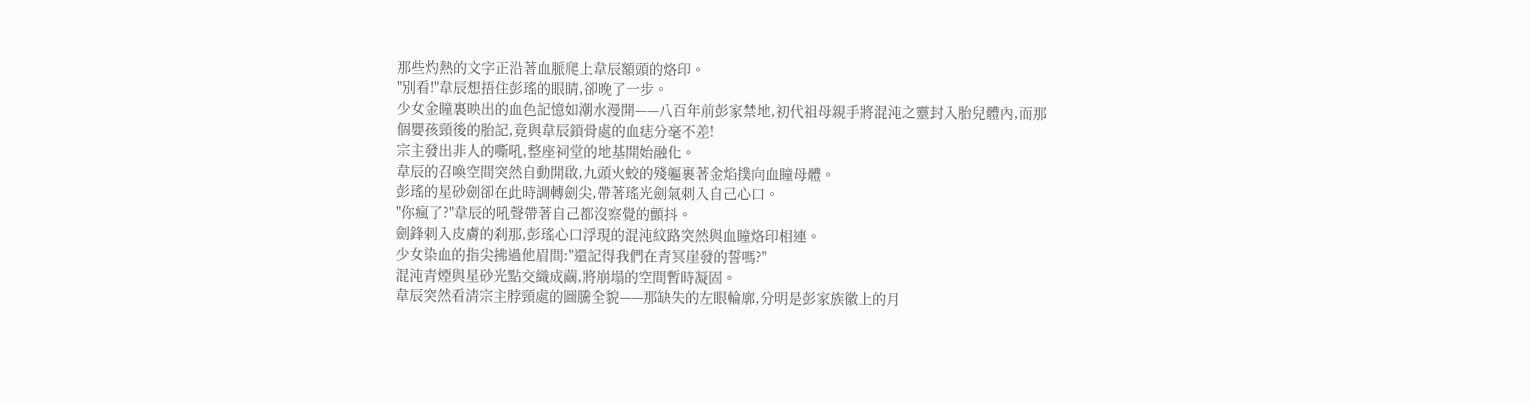那些灼熱的文字正沿著血脈爬上韋辰額頭的烙印。
"別看!"韋辰想捂住彭瑤的眼睛,卻晚了一步。
少女金瞳裏映出的血色記憶如潮水漫開——八百年前彭家禁地,初代祖母親手將混沌之靈封入胎兒體內,而那個嬰孩頸後的胎記,竟與韋辰鎖骨處的血痣分毫不差!
宗主發出非人的嘶吼,整座祠堂的地基開始融化。
韋辰的召喚空間突然自動開啟,九頭火蛟的殘軀裹著金焰撲向血瞳母體。
彭瑤的星砂劍卻在此時調轉劍尖,帶著瑤光劍氣刺入自己心口。
"你瘋了?"韋辰的吼聲帶著自己都沒察覺的顫抖。
劍鋒刺入皮膚的刹那,彭瑤心口浮現的混沌紋路突然與血瞳烙印相連。
少女染血的指尖拂過他眉間:"還記得我們在青冥崖發的誓嗎?"
混沌青煙與星砂光點交織成繭,將崩塌的空間暫時凝固。
韋辰突然看清宗主脖頸處的圖騰全貌——那缺失的左眼輪廓,分明是彭家族徽上的月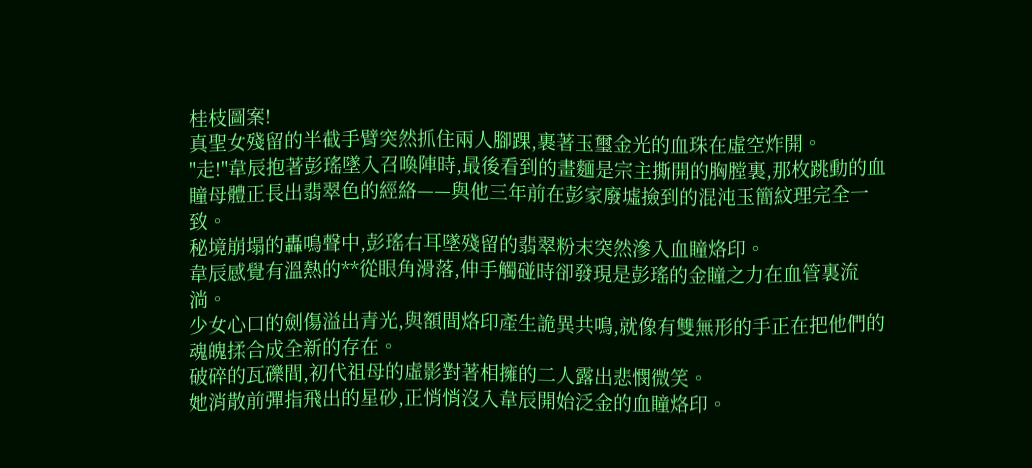桂枝圖案!
真聖女殘留的半截手臂突然抓住兩人腳踝,裹著玉璽金光的血珠在虛空炸開。
"走!"韋辰抱著彭瑤墜入召喚陣時,最後看到的畫麵是宗主撕開的胸膛裏,那枚跳動的血瞳母體正長出翡翠色的經絡——與他三年前在彭家廢墟撿到的混沌玉簡紋理完全一致。
秘境崩塌的轟鳴聲中,彭瑤右耳墜殘留的翡翠粉末突然滲入血瞳烙印。
韋辰感覺有溫熱的**從眼角滑落,伸手觸碰時卻發現是彭瑤的金瞳之力在血管裏流淌。
少女心口的劍傷溢出青光,與額間烙印產生詭異共鳴,就像有雙無形的手正在把他們的魂魄揉合成全新的存在。
破碎的瓦礫間,初代祖母的虛影對著相擁的二人露出悲憫微笑。
她消散前彈指飛出的星砂,正悄悄沒入韋辰開始泛金的血瞳烙印。